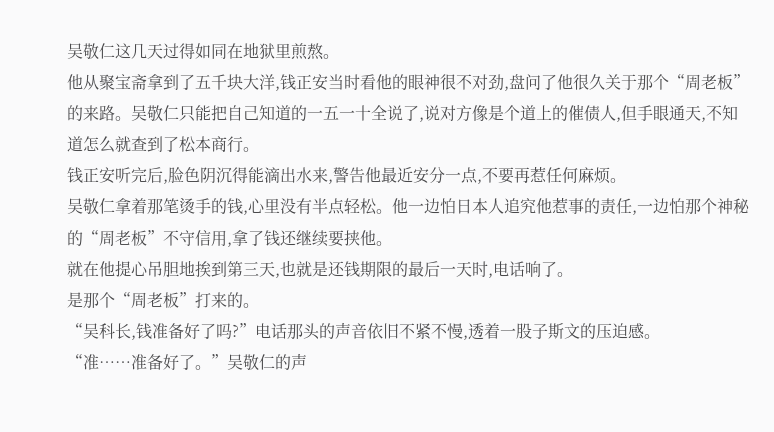吴敬仁这几天过得如同在地狱里煎熬。
他从聚宝斋拿到了五千块大洋,钱正安当时看他的眼神很不对劲,盘问了他很久关于那个“周老板”的来路。吴敬仁只能把自己知道的一五一十全说了,说对方像是个道上的催债人,但手眼通天,不知道怎么就查到了松本商行。
钱正安听完后,脸色阴沉得能滴出水来,警告他最近安分一点,不要再惹任何麻烦。
吴敬仁拿着那笔烫手的钱,心里没有半点轻松。他一边怕日本人追究他惹事的责任,一边怕那个神秘的“周老板”不守信用,拿了钱还继续要挟他。
就在他提心吊胆地挨到第三天,也就是还钱期限的最后一天时,电话响了。
是那个“周老板”打来的。
“吴科长,钱准备好了吗?”电话那头的声音依旧不紧不慢,透着一股子斯文的压迫感。
“准……准备好了。”吴敬仁的声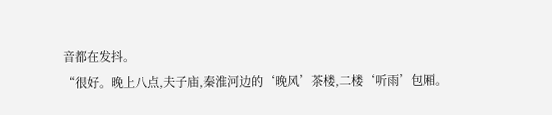音都在发抖。
“很好。晚上八点,夫子庙,秦淮河边的‘晚风’茶楼,二楼‘听雨’包厢。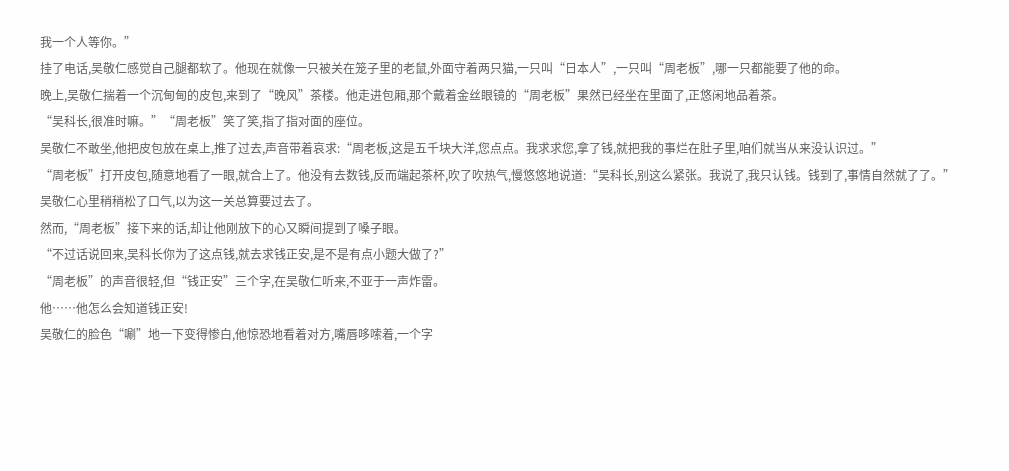我一个人等你。”
挂了电话,吴敬仁感觉自己腿都软了。他现在就像一只被关在笼子里的老鼠,外面守着两只猫,一只叫“日本人”,一只叫“周老板”,哪一只都能要了他的命。
晚上,吴敬仁揣着一个沉甸甸的皮包,来到了“晚风”茶楼。他走进包厢,那个戴着金丝眼镜的“周老板”果然已经坐在里面了,正悠闲地品着茶。
“吴科长,很准时嘛。”“周老板”笑了笑,指了指对面的座位。
吴敬仁不敢坐,他把皮包放在桌上,推了过去,声音带着哀求:“周老板,这是五千块大洋,您点点。我求求您,拿了钱,就把我的事烂在肚子里,咱们就当从来没认识过。”
“周老板”打开皮包,随意地看了一眼,就合上了。他没有去数钱,反而端起茶杯,吹了吹热气,慢悠悠地说道:“吴科长,别这么紧张。我说了,我只认钱。钱到了,事情自然就了了。”
吴敬仁心里稍稍松了口气,以为这一关总算要过去了。
然而,“周老板”接下来的话,却让他刚放下的心又瞬间提到了嗓子眼。
“不过话说回来,吴科长你为了这点钱,就去求钱正安,是不是有点小题大做了?”
“周老板”的声音很轻,但“钱正安”三个字,在吴敬仁听来,不亚于一声炸雷。
他……他怎么会知道钱正安!
吴敬仁的脸色“唰”地一下变得惨白,他惊恐地看着对方,嘴唇哆嗦着,一个字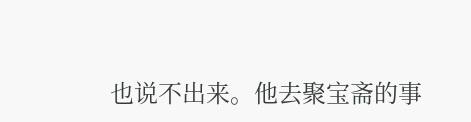也说不出来。他去聚宝斋的事